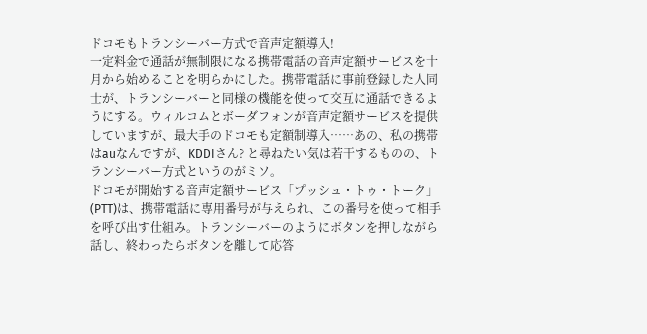ドコモもトランシーバー方式で音声定額導入!
一定料金で通話が無制限になる携帯電話の音声定額サービスを十月から始めることを明らかにした。携帯電話に事前登録した人同士が、トランシーバーと同様の機能を使って交互に通話できるようにする。ウィルコムとボーダフォンが音声定額サービスを提供していますが、最大手のドコモも定額制導入……あの、私の携帯はauなんですが、KDDIさん? と尋ねたい気は若干するものの、トランシーバー方式というのがミソ。
ドコモが開始する音声定額サービス「プッシュ・トゥ・トーク」(PTT)は、携帯電話に専用番号が与えられ、この番号を使って相手を呼び出す仕組み。トランシーバーのようにボタンを押しながら話し、終わったらボタンを離して応答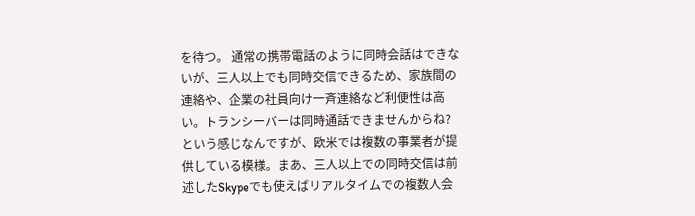を待つ。 通常の携帯電話のように同時会話はできないが、三人以上でも同時交信できるため、家族間の連絡や、企業の社員向け一斉連絡など利便性は高い。トランシーバーは同時通話できませんからね?という感じなんですが、欧米では複数の事業者が提供している模様。まあ、三人以上での同時交信は前述したSkypeでも使えばリアルタイムでの複数人会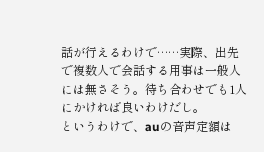話が行えるわけで……実際、出先で複数人で会話する用事は一般人には無さそう。待ち合わせでも1人にかければ良いわけだし。
というわけで、auの音声定額は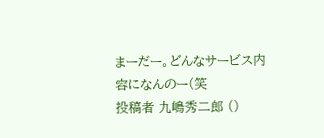まーだー。どんなサービス内容になんのー(笑
投稿者 九嶋秀二郎 ()